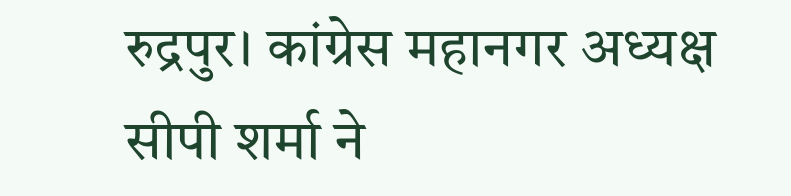रुद्रपुर। कांग्रेस महानगर अध्यक्ष सीपी शर्मा ने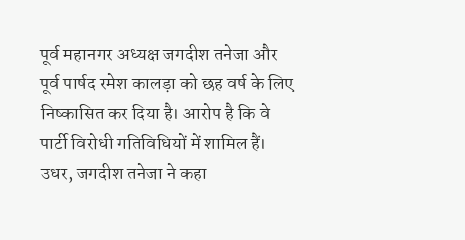पूर्व महानगर अध्यक्ष जगदीश तनेजा और पूर्व पार्षद रमेश कालड़ा को छह वर्ष के लिए निष्कासित कर दिया है। आरोप है कि वे पार्टी विरोधी गतिविधियों में शामिल हैं। उधर, जगदीश तनेजा ने कहा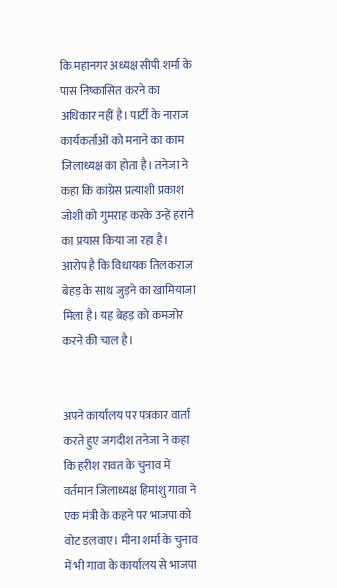कि महानगर अध्यक्ष सीपी शर्मा के पास निष्कासित करने का अधिकार नहीं है। पार्टी के नाराज कार्यकर्ताओं को मनाने का काम जिलाध्यक्ष का होता है। तनेजा ने कहा कि कांग्रेस प्रत्याशी प्रकाश जोशी को गुमराह करके उन्हें हराने का प्रयास किया जा रहा है। आरोप है कि विधायक तिलकराज बेहड़ के साथ जुड़ने का खामियाजा मिला है। यह बेहड़ को कमजोर करने की चाल है।


अपने कार्यालय पर पत्रकार वार्ता करते हुए जगदीश तनेजा ने कहा कि हरीश रावत के चुनाव में वर्तमान जिलाध्यक्ष हिमांशु गावा ने एक मंत्री के कहने पर भाजपा को वोट डलवाए। मीना शर्मा के चुनाव में भी गावा के कार्यालय से भाजपा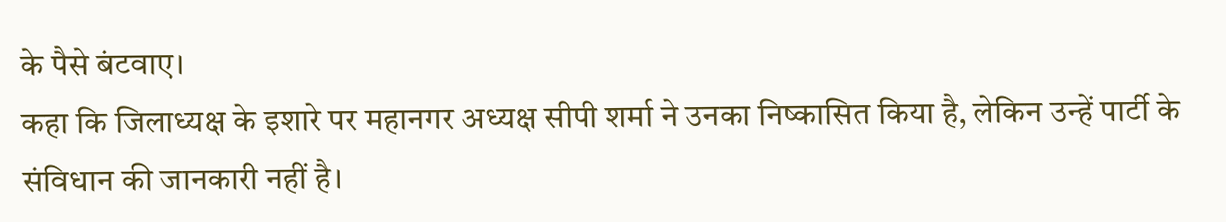के पैसे बंटवाए।
कहा कि जिलाध्यक्ष के इशारे पर महानगर अध्यक्ष सीपी शर्मा ने उनका निष्कासित किया है, लेकिन उन्हें पार्टी के संविधान की जानकारी नहीं है।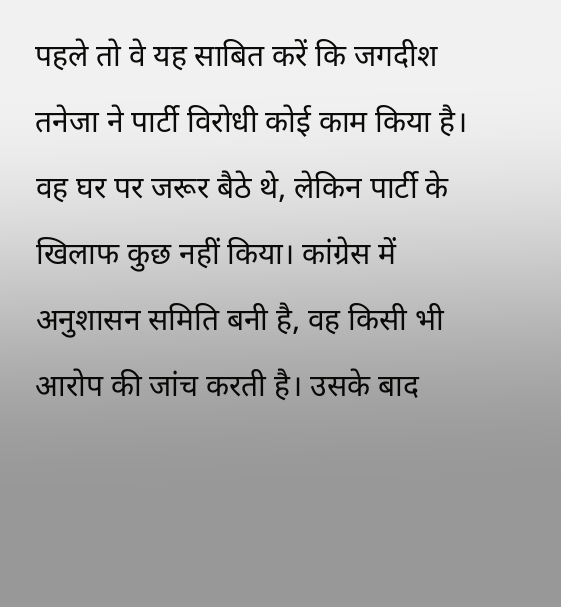पहले तो वे यह साबित करें कि जगदीश तनेजा ने पार्टी विरोधी कोई काम किया है। वह घर पर जरूर बैठे थे, लेकिन पार्टी के खिलाफ कुछ नहीं किया। कांग्रेस में अनुशासन समिति बनी है, वह किसी भी आरोप की जांच करती है। उसके बाद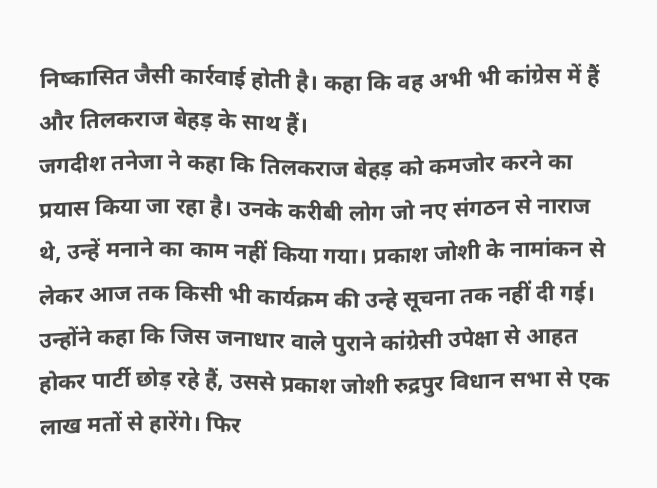निष्कासित जैसी कार्रवाई होती है। कहा कि वह अभी भी कांग्रेस में हैं और तिलकराज बेहड़ के साथ हैं।
जगदीश तनेजा ने कहा कि तिलकराज बेहड़ को कमजोर करने का प्रयास किया जा रहा है। उनके करीबी लोग जो नए संगठन से नाराज थे, उन्हें मनाने का काम नहीं किया गया। प्रकाश जोशी के नामांकन से लेकर आज तक किसी भी कार्यक्रम की उन्हे सूचना तक नहीं दी गई। उन्होंने कहा कि जिस जनाधार वाले पुराने कांग्रेसी उपेक्षा से आहत होकर पार्टी छोड़ रहे हैं, उससे प्रकाश जोशी रुद्रपुर विधान सभा से एक लाख मतों से हारेंगे। फिर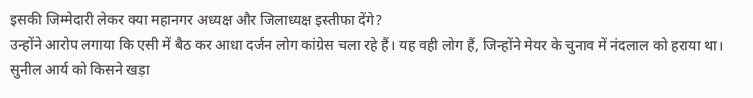इसकी जिम्मेदारी लेकर क्या महानगर अध्यक्ष और जिलाध्यक्ष इस्तीफा देंगे?
उन्होंने आरोप लगाया कि एसी में बैठ कर आधा दर्जन लोग कांग्रेस चला रहे हैं। यह वही लोग हैं, जिन्होंने मेयर के चुनाव में नंदलाल को हराया था। सुनील आर्य को किसने खड़ा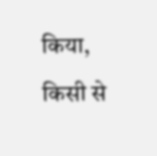किया, किसी से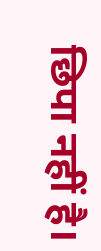छिपा नहीं है।